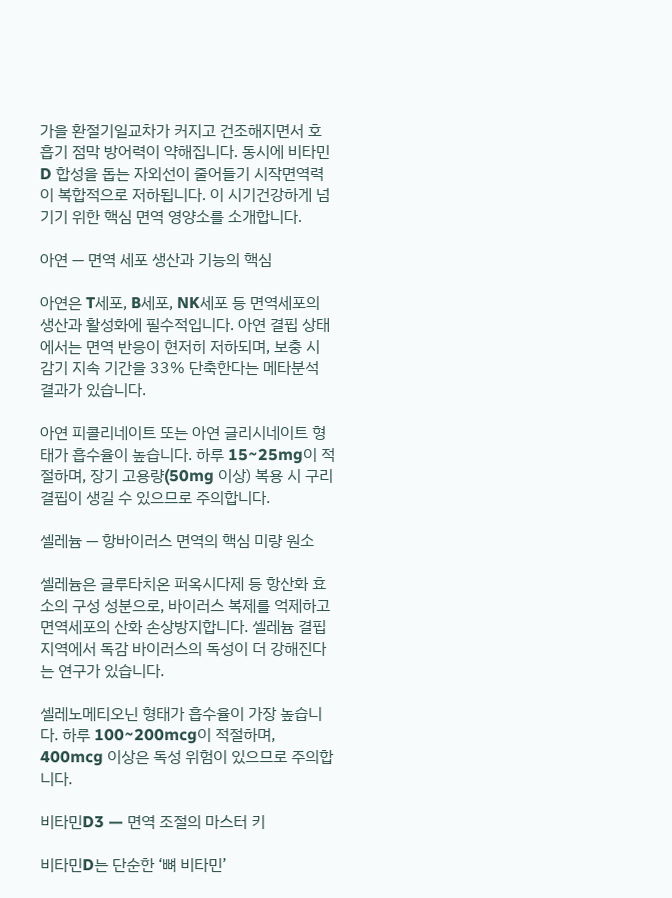가을 환절기일교차가 커지고 건조해지면서 호흡기 점막 방어력이 약해집니다. 동시에 비타민D 합성을 돕는 자외선이 줄어들기 시작면역력이 복합적으로 저하됩니다. 이 시기건강하게 넘기기 위한 핵심 면역 영양소를 소개합니다.

아연 — 면역 세포 생산과 기능의 핵심

아연은 T세포, B세포, NK세포 등 면역세포의 생산과 활성화에 필수적입니다. 아연 결핍 상태에서는 면역 반응이 현저히 저하되며, 보충 시 감기 지속 기간을 33% 단축한다는 메타분석 결과가 있습니다.

아연 피콜리네이트 또는 아연 글리시네이트 형태가 흡수율이 높습니다. 하루 15~25mg이 적절하며, 장기 고용량(50mg 이상) 복용 시 구리 결핍이 생길 수 있으므로 주의합니다.

셀레늄 — 항바이러스 면역의 핵심 미량 원소

셀레늄은 글루타치온 퍼옥시다제 등 항산화 효소의 구성 성분으로, 바이러스 복제를 억제하고 면역세포의 산화 손상방지합니다. 셀레늄 결핍 지역에서 독감 바이러스의 독성이 더 강해진다는 연구가 있습니다.

셀레노메티오닌 형태가 흡수율이 가장 높습니다. 하루 100~200mcg이 적절하며, 400mcg 이상은 독성 위험이 있으므로 주의합니다.

비타민D3 — 면역 조절의 마스터 키

비타민D는 단순한 ‘뼈 비타민’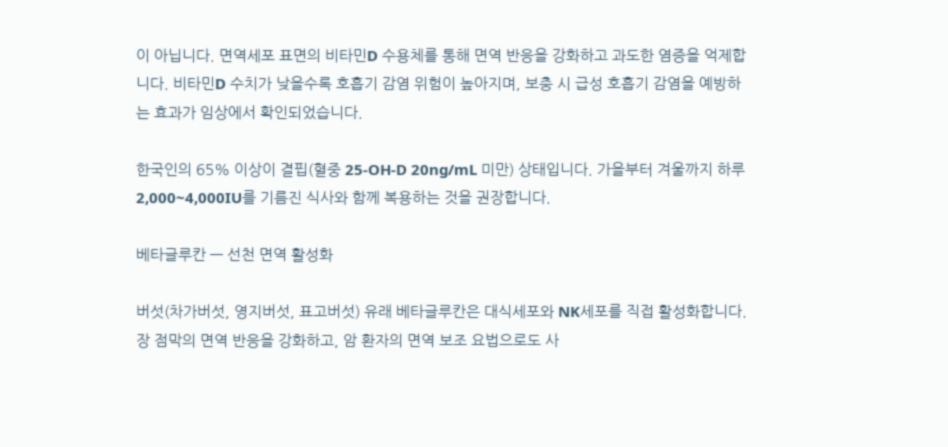이 아닙니다. 면역세포 표면의 비타민D 수용체를 통해 면역 반응을 강화하고 과도한 염증을 억제합니다. 비타민D 수치가 낮을수록 호흡기 감염 위험이 높아지며, 보충 시 급성 호흡기 감염을 예방하는 효과가 임상에서 확인되었습니다.

한국인의 65% 이상이 결핍(혈중 25-OH-D 20ng/mL 미만) 상태입니다. 가을부터 겨울까지 하루 2,000~4,000IU를 기름진 식사와 함께 복용하는 것을 권장합니다.

베타글루칸 — 선천 면역 활성화

버섯(차가버섯, 영지버섯, 표고버섯) 유래 베타글루칸은 대식세포와 NK세포를 직접 활성화합니다. 장 점막의 면역 반응을 강화하고, 암 환자의 면역 보조 요법으로도 사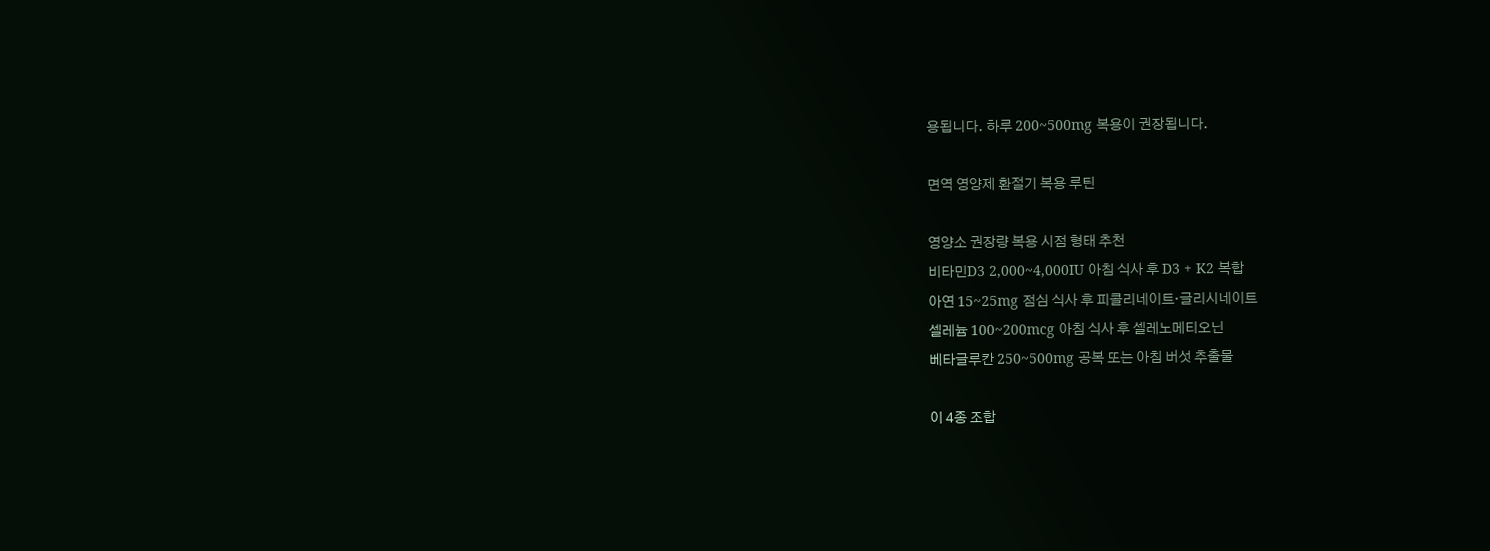용됩니다. 하루 200~500mg 복용이 권장됩니다.

면역 영양제 환절기 복용 루틴

영양소 권장량 복용 시점 형태 추천
비타민D3 2,000~4,000IU 아침 식사 후 D3 + K2 복합
아연 15~25mg 점심 식사 후 피콜리네이트·글리시네이트
셀레늄 100~200mcg 아침 식사 후 셀레노메티오닌
베타글루칸 250~500mg 공복 또는 아침 버섯 추출물

이 4종 조합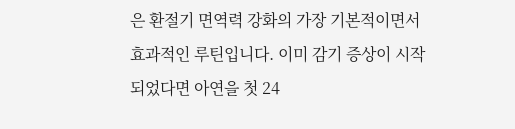은 환절기 면역력 강화의 가장 기본적이면서 효과적인 루틴입니다. 이미 감기 증상이 시작되었다면 아연을 첫 24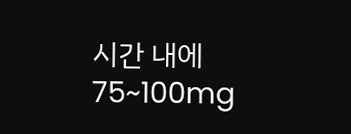시간 내에 75~100mg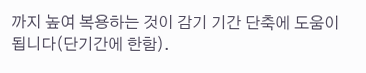까지 높여 복용하는 것이 감기 기간 단축에 도움이 됩니다(단기간에 한함).